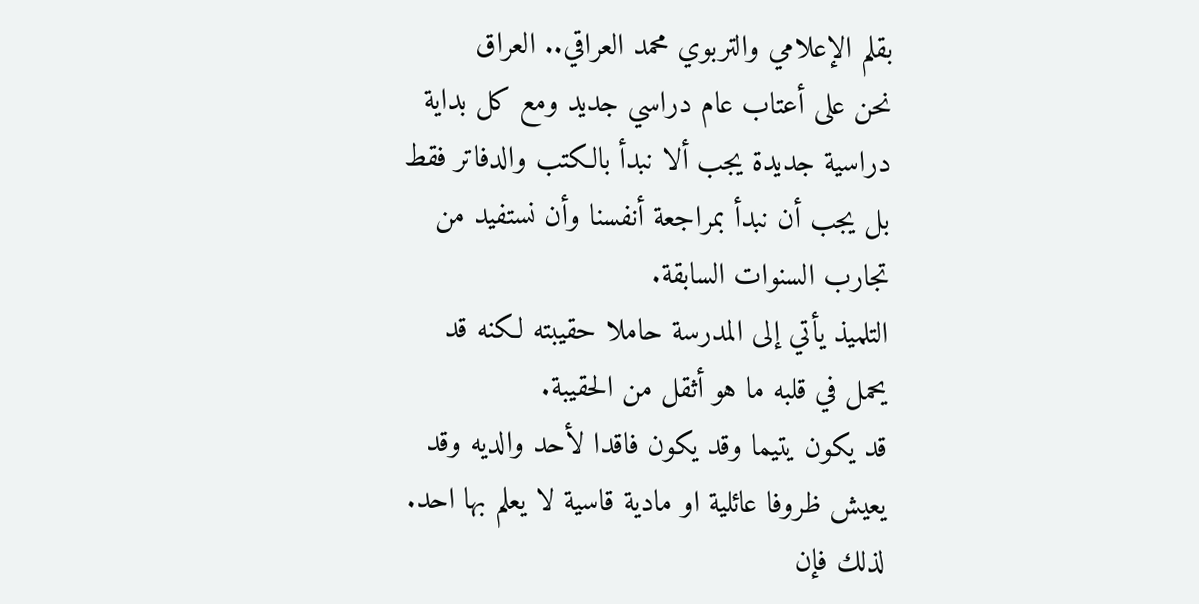بقلم الإعلامي والتربوي محمد العراقي.. العراق
نحن على أعتاب عام دراسي جديد ومع كل بداية دراسية جديدة يجب ألا نبدأ بالكتب والدفاتر فقط بل يجب أن نبدأ بمراجعة أنفسنا وأن نستفيد من تجارب السنوات السابقة.
التلميذ يأتي إلى المدرسة حاملا حقيبته لكنه قد يحمل في قلبه ما هو أثقل من الحقيبة.
قد يكون يتيما وقد يكون فاقدا لأحد والديه وقد يعيش ظروفا عائلية او مادية قاسية لا يعلم بها احد. لذلك فإن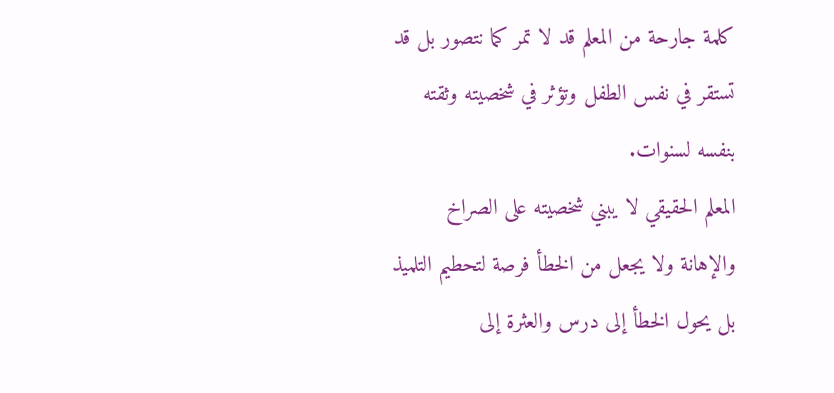كلمة جارحة من المعلم قد لا تمر كما نتصور بل قد تستقر في نفس الطفل وتؤثر في شخصيته وثقته بنفسه لسنوات.
المعلم الحقيقي لا يبني شخصيته على الصراخ والإهانة ولا يجعل من الخطأ فرصة لتحطيم التلميذ بل يحول الخطأ إلى درس والعثرة إلى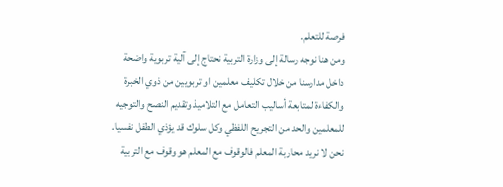فرصة للتعلم.
ومن هنا نوجه رسالة إلى وزارة التربية نحتاج إلى آلية تربوية واضحة داخل مدارسنا من خلال تكليف معلمين او تربويين من ذوي الخبرة والكفاءة لمتابعة أساليب التعامل مع التلاميذ وتقديم النصح والتوجيه للمعلمين والحد من التجريح اللفظي وكل سلوك قد يؤذي الطفل نفسيا.
نحن لا نريد محاربة المعلم فالوقوف مع المعلم هو وقوف مع التربية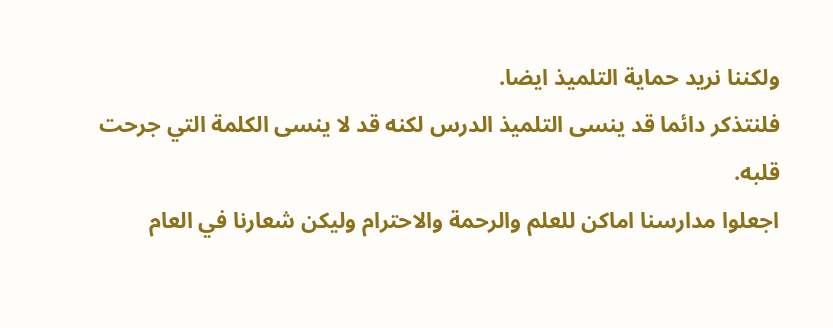ولكننا نريد حماية التلميذ ايضا.
فلنتذكر دائما قد ينسى التلميذ الدرس لكنه قد لا ينسى الكلمة التي جرحت قلبه.
اجعلوا مدارسنا اماكن للعلم والرحمة والاحترام وليكن شعارنا في العام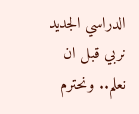الدراسي الجديد نربي قبل ان نعلم.. ونحترم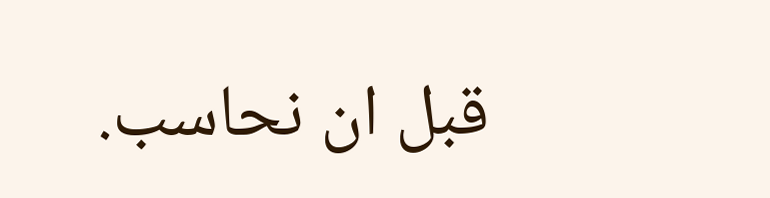قبل ان نحاسب.